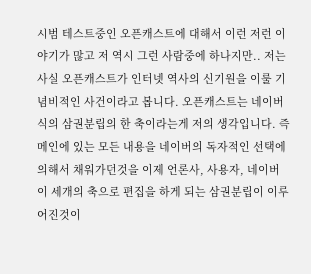시범 테스트중인 오픈캐스트에 대해서 이런 저런 이야기가 많고 저 역시 그런 사람중에 하나지만.. 저는 사실 오픈캐스트가 인터넷 역사의 신기원을 이룰 기념비적인 사건이라고 봅니다. 오픈캐스트는 네이버식의 삼권분립의 한 축이라는게 저의 생각입니다. 즉 메인에 있는 모든 내용을 네이버의 독자적인 선택에 의해서 채워가던것을 이제 언론사, 사용자, 네이버 이 세개의 축으로 편집을 하게 되는 삼권분립이 이루어진것이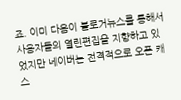죠. 이미 다음이 블로거뉴스를 통해서 사용자들의 열린편집을 지향하고 있었지만 네이버는 전격적으로 오픈 캐스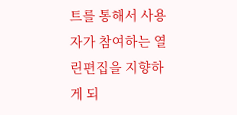트를 통해서 사용자가 참여하는 열린편집을 지향하게 되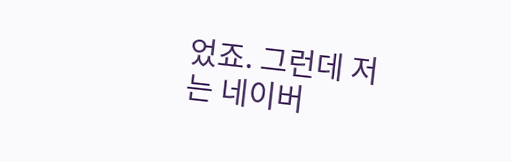었죠. 그런데 저는 네이버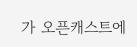가 오픈캐스트에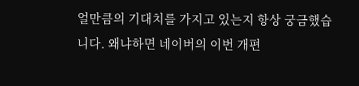얼만큼의 기대치를 가지고 있는지 항상 궁금했습니다. 왜냐하면 네이버의 이번 개편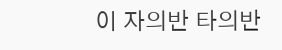이 자의반 타의반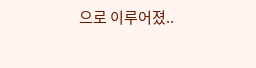으로 이루어졌..